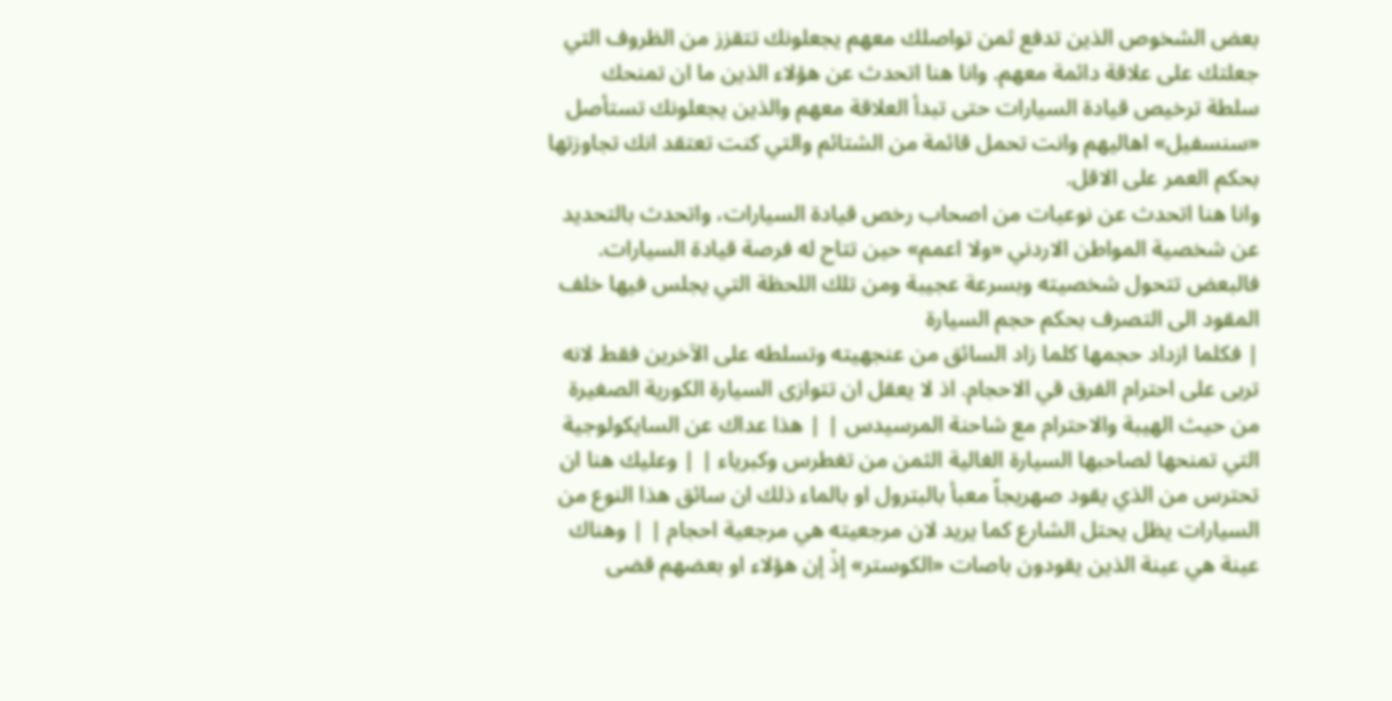بعض الشخوص الذين تدفع ثمن تواصلك معهم يجعلونك تتقزز من الظروف التي جعلتك على علاقة دائمة معهم. وانا هنا اتحدث عن هؤلاء الذين ما ان تمنحك سلطة ترخيص قيادة السيارات حتى تبدأ العلاقة معهم والذين يجعلونك تستأصل «سنسفيل» اهاليهم وانت تحمل قائمة من الشتائم والتي كنت تعتقد انك تجاوزتها بحكم العمر على الاقل.
وانا هنا اتحدث عن نوعيات من اصحاب رخص قيادة السيارات، واتحدث بالتحديد عن شخصية المواطن الاردني «ولا اعمم» حين تتاح له فرصة قيادة السيارات.
فالبعض تتحول شخصيته وبسرعة عجيبة ومن تلك اللحظة التي يجلس فيها خلف المقود الى التصرف بحكم حجم السيارة
| فكلما ازداد حجمها كلما زاد السائق من عنجهيته وتسلطه على الآخرين فقط لانه تربى على احترام الفرق قي الاحجام. اذ لا يعقل ان تتوازى السيارة الكورية الصغيرة من حيث الهيبة والاحترام مع شاحنة المرسيدس | | هذا عداك عن السايكولوجية التي تمنحها لصاحبها السيارة الغالية الثمن من تغطرس وكبرياء | | وعليك هنا ان تحترس من الذي يقود صهريجاً معبأ بالبترول او بالماء ذلك ان سائق هذا النوع من السيارات يظل يحتل الشارع كما يريد لان مرجعيته هي مرجعية احجام | | وهناك عينة هي عينة الذين يقودون باصات «الكوستر» إذْ إن هؤلاء او بعضهم قضى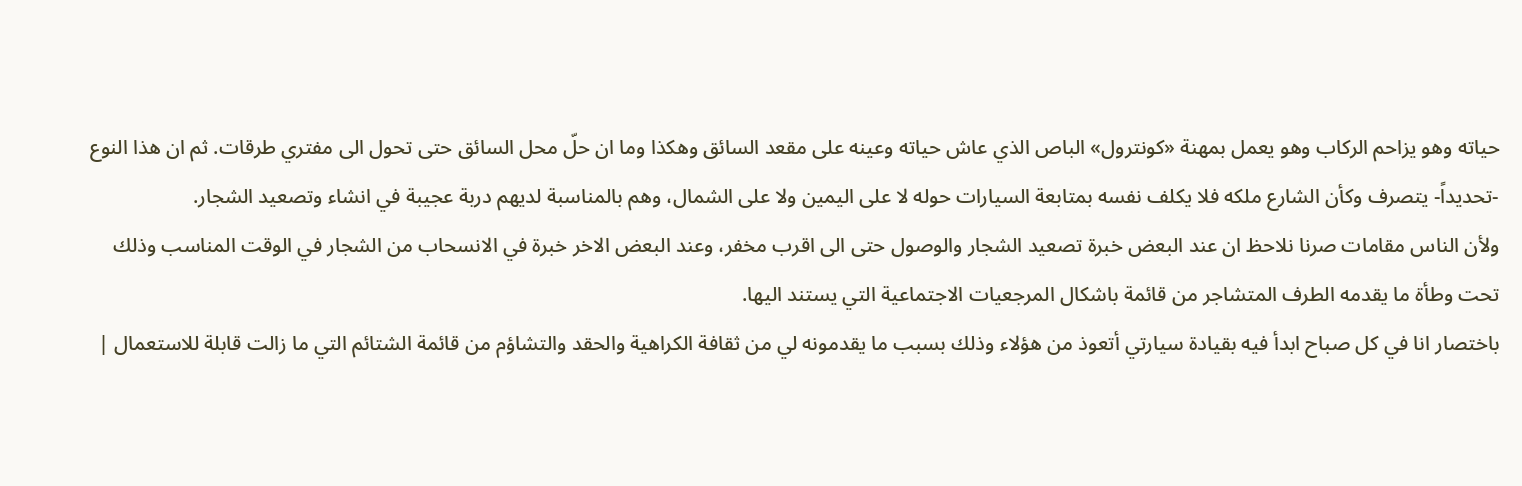حياته وهو يزاحم الركاب وهو يعمل بمهنة «كونترول» الباص الذي عاش حياته وعينه على مقعد السائق وهكذا وما ان حلّ محل السائق حتى تحول الى مفتري طرقات. ثم ان هذا النوع -تحديداً- يتصرف وكأن الشارع ملكه فلا يكلف نفسه بمتابعة السيارات حوله لا على اليمين ولا على الشمال، وهم بالمناسبة لديهم دربة عجيبة في انشاء وتصعيد الشجار.
ولأن الناس مقامات صرنا نلاحظ ان عند البعض خبرة تصعيد الشجار والوصول حتى الى اقرب مخفر، وعند البعض الاخر خبرة في الانسحاب من الشجار في الوقت المناسب وذلك تحت وطأة ما يقدمه الطرف المتشاجر من قائمة باشكال المرجعيات الاجتماعية التي يستند اليها.
باختصار انا في كل صباح ابدأ فيه بقيادة سيارتي أتعوذ من هؤلاء وذلك بسبب ما يقدمونه لي من ثقافة الكراهية والحقد والتشاؤم من قائمة الشتائم التي ما زالت قابلة للاستعمال |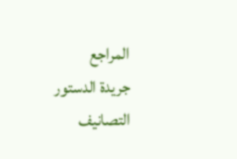المراجع
جريدة الدستور
التصانيف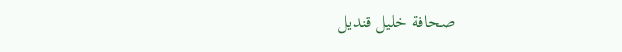صحافة خليل قنديل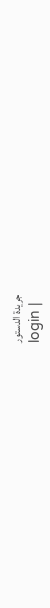جريدة الدستور
login |